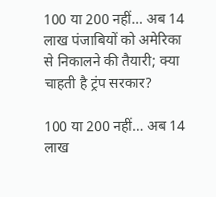100 या 200 नहीं… अब 14 लाख पंजाबियों को अमेरिका से निकालने की तैयारी; क्या चाहती है ट्रंप सरकार?

100 या 200 नहीं… अब 14 लाख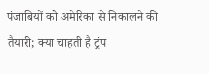पंजाबियों को अमेरिका से निकालने की तैयारी; क्या चाहती है ट्रंप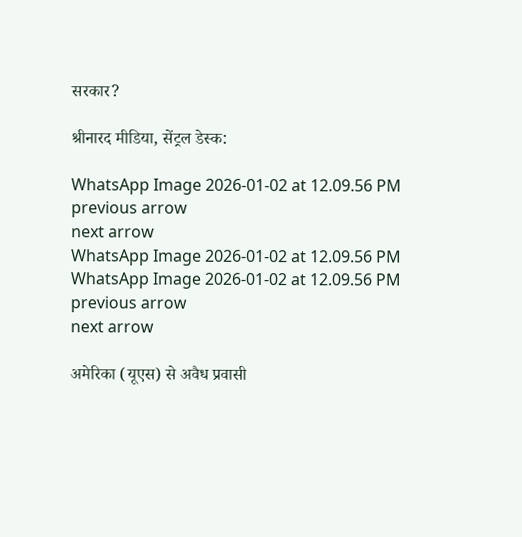सरकार?

श्रीनारद मीडिया, सेंट्रल डेस्‍क:

WhatsApp Image 2026-01-02 at 12.09.56 PM
previous arrow
next arrow
WhatsApp Image 2026-01-02 at 12.09.56 PM
WhatsApp Image 2026-01-02 at 12.09.56 PM
previous arrow
next arrow

अमेरिका (यूएस) से अवैध प्रवासी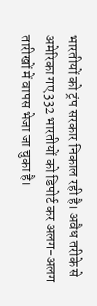भारतीयों को ट्रंप सरकार निकाल रही है। अवैध तरीके से अमेरिका गए 332 भारतीयों को डिपोर्ट कर अलग-अलग तारीखों में वापस भेजा जा चुका है।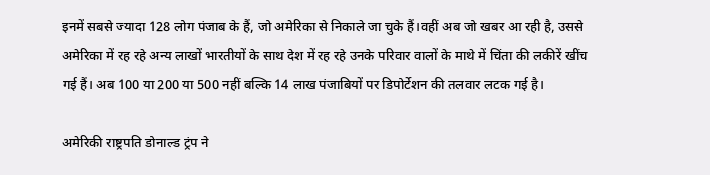इनमें सबसे ज्यादा 128 लोग पंजाब के हैं, जो अमेरिका से निकाले जा चुके हैं।वहीं अब जो खबर आ रही है, उससे अमेरिका में रह रहे अन्य लाखों भारतीयों के साथ देश में रह रहे उनके परिवार वालों के माथे में चिंता की लकीरें खींच गई हैं। अब 100 या 200 या 500 नहीं बल्कि 14 लाख पंजाबियों पर डिपोर्टेशन की तलवार लटक गई है।

अमेरिकी राष्ट्रपति डोनाल्ड ट्रंप ने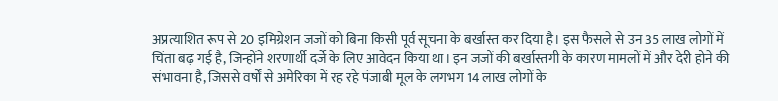अप्रत्याशित रूप से 20 इमिग्रेशन जजों को बिना किसी पूर्व सूचना के बर्खास्त कर दिया है। इस फैसले से उन 35 लाख लोगों में चिंता बढ़ गई है, जिन्होंने शरणार्थी दर्जे के लिए आवेदन किया था। इन जजों की बर्खास्तगी के कारण मामलों में और देरी होने की संभावना है, जिससे वर्षों से अमेरिका में रह रहे पंजाबी मूल के लगभग 14 लाख लोगों के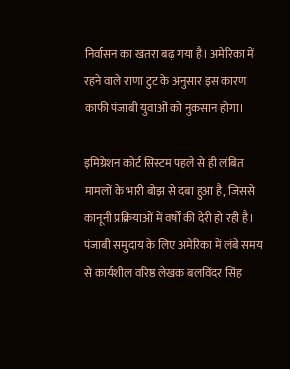निर्वासन का खतरा बढ़ गया है। अमेरिका में रहने वाले राणा टुट के अनुसार इस कारण काफी पंजाबी युवाओं को नुकसान होगा।

इमिग्रेशन कोर्ट सिस्टम पहले से ही लंबित मामलों के भारी बोझ से दबा हुआ है, जिससे कानूनी प्रक्रियाओं में वर्षों की देरी हो रही है। पंजाबी समुदाय के लिए अमेरिका में लंबे समय से कार्यशील वरिष्ठ लेखक बलविंदर सिंह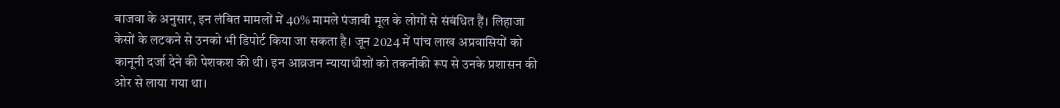बाजवा के अनुसार, इन लंबित मामलों में 40% मामले पंजाबी मूल के लोगों से संबंधित हैं। लिहाजा केसों के लटकने से उनको भी डिपोर्ट किया जा सकता है। जून 2024 में पांच लाख अप्रवासियों को कानूनी दर्जा देने की पेशकश की थी। इन आव्रजन न्यायाधीशों को तकनीकी रूप से उनके प्रशासन की ओर से लाया गया था।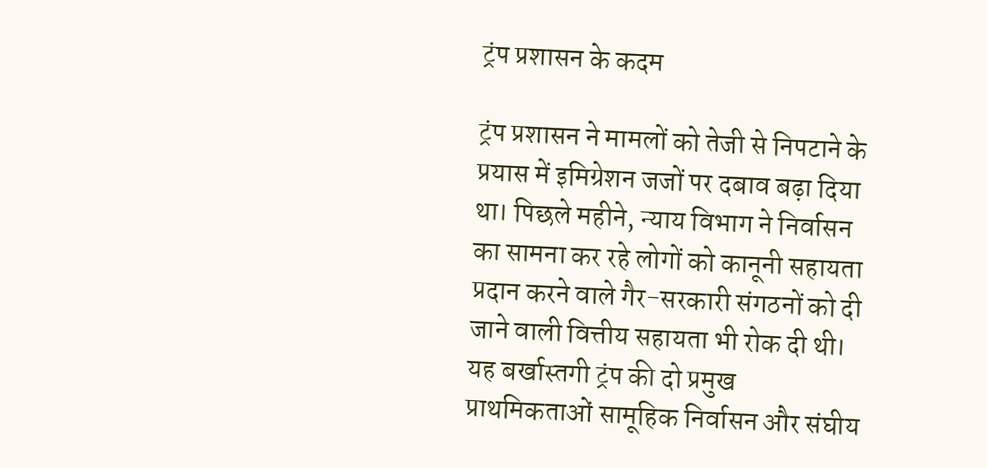ट्रंप प्रशासन के कदम

ट्रंप प्रशासन ने मामलों को तेजी से निपटाने के प्रयास में इमिग्रेशन जजों पर दबाव बढ़ा दिया था। पिछले महीने, न्याय विभाग ने निर्वासन का सामना कर रहे लोगों को कानूनी सहायता प्रदान करने वाले गैर-सरकारी संगठनों को दी जाने वाली वित्तीय सहायता भी रोक दी थी। यह बर्खास्तगी ट्रंप की दो प्रमुख प्राथमिकताओं सामूहिक निर्वासन और संघीय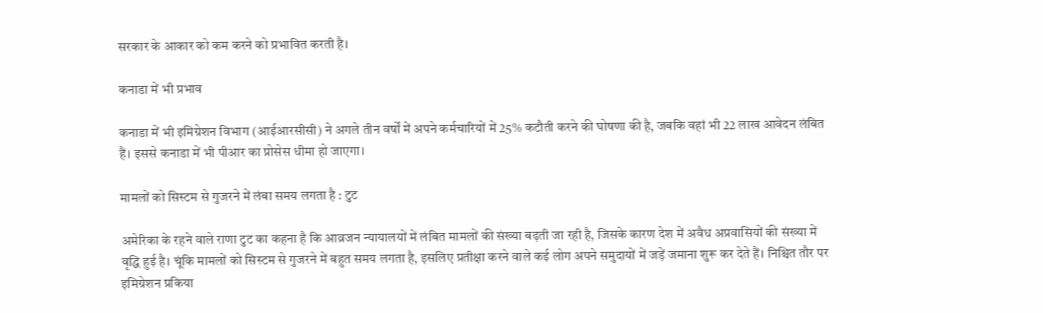सरकार के आकार को कम करने को प्रभावित करती है।

कनाडा में भी प्रभाव

कनाडा में भी इमिग्रेशन विभाग (आईआरसीसी) ने अगले तीन वर्षों में अपने कर्मचारियों में 25% कटौती करने की घोषणा की है, जबकि वहां भी 22 लाख आवेदन लंबित हैं। इससे कनाडा में भी पीआर का प्रोसेस धीमा हो जाएगा।

मामलों को सिस्टम से गुजरने में लंबा समय लगता है : टुट

अमेरिका के रहने वाले राणा टुट का कहना है कि आव्रजन न्यायालयों में लंबित मामलों की संख्या बढ़ती जा रही है, जिसके कारण देश में अवैध अप्रवासियों की संख्या में वृद्धि हुई है। चूंकि मामलों को सिस्टम से गुजरने में बहुत समय लगता है, इसलिए प्रतीक्षा करने वाले कई लोग अपने समुदायों में जड़ें जमाना शुरू कर देते हैं। निश्चित तौर पर इमिग्रेशन प्रकिया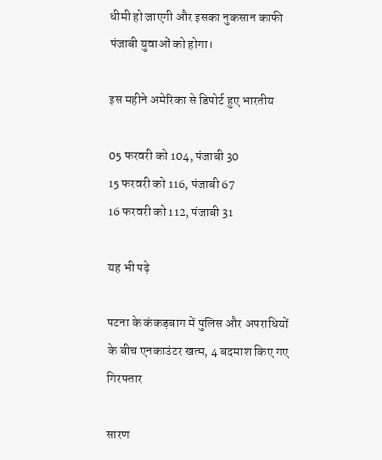धीमी हो जाएगी और इसका नुकसान काफी पंजाबी युवाओं को होगा।

इस महीने अमेरिका से डिपोर्ट हुए भारतीय

05 फरवरी को 104, पंजाबी 30
15 फरवरी को 116, पंजाबी 67
16 फरवरी को 112, पंजाबी 31

यह भी पढ़े

पटना के कंकड़बाग में पुलिस और अपराधियों के बीच एनकाउंटर खत्म, 4 बदमाश किए गए गिरफ्तार

सारण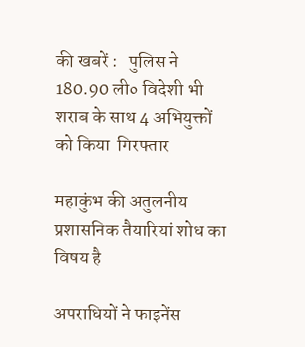की खबरें :   पुलिस ने 180.90 ली० विदेशी भी शराब के साथ 4 अभियुक्तों को किया  गिरफ्तार

महाकुंभ की अतुलनीय प्रशासनिक तैयारियां शोध का विषय है

अपराधियों ने फाइनेंस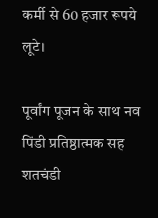कर्मी से 60 हजार रूपये लूटे।

पूर्वांग पूजन के साथ नव पिंडी प्रतिष्ठात्मक सह शतचंडी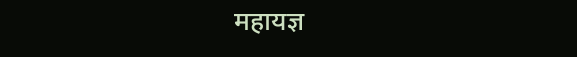महायज्ञ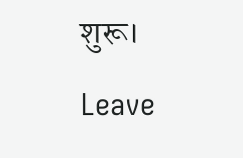शुरू।

Leave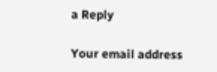a Reply

Your email address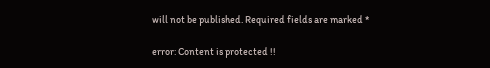will not be published. Required fields are marked *

error: Content is protected !!